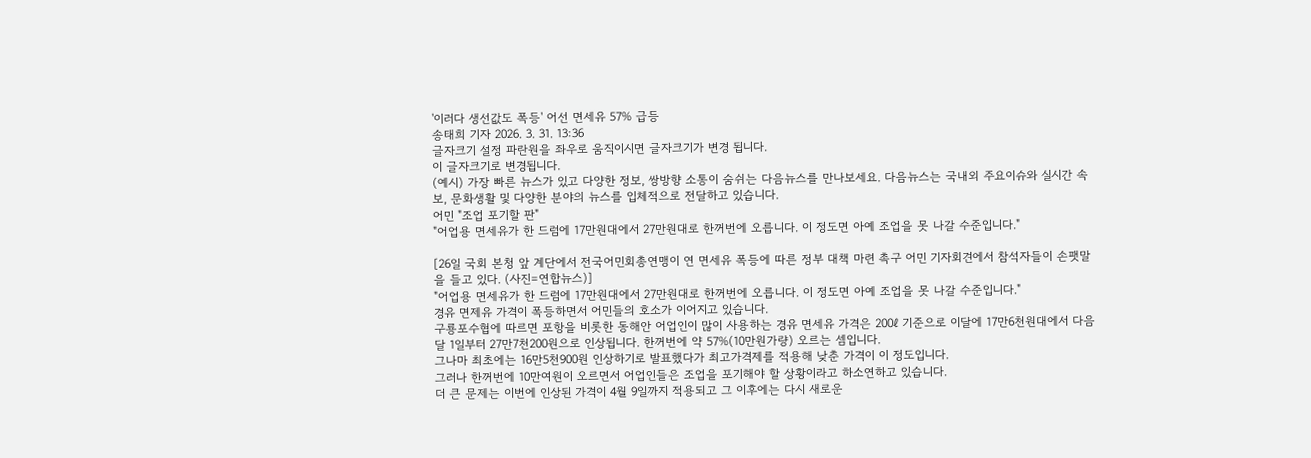'이러다 생선값도 폭등' 어선 면세유 57% 급등
송태희 기자 2026. 3. 31. 13:36
글자크기 설정 파란원을 좌우로 움직이시면 글자크기가 변경 됩니다.
이 글자크기로 변경됩니다.
(예시) 가장 빠른 뉴스가 있고 다양한 정보, 쌍방향 소통이 숨쉬는 다음뉴스를 만나보세요. 다음뉴스는 국내외 주요이슈와 실시간 속보, 문화생활 및 다양한 분야의 뉴스를 입체적으로 전달하고 있습니다.
어민 "조업 포기할 판"
"어업용 면세유가 한 드럼에 17만원대에서 27만원대로 한꺼번에 오릅니다. 이 정도면 아예 조업을 못 나갈 수준입니다."

[26일 국회 본청 앞 계단에서 전국어민회총연맹이 연 면세유 폭등에 따른 정부 대책 마련 촉구 어민 기자회견에서 참석자들이 손팻말을 들고 있다. (사진=연합뉴스)]
"어업용 면세유가 한 드럼에 17만원대에서 27만원대로 한꺼번에 오릅니다. 이 정도면 아예 조업을 못 나갈 수준입니다."
경유 면제유 가격이 폭등하면서 어민들의 호소가 이어지고 있습니다.
구룡포수협에 따르면 포항을 비롯한 동해안 어업인이 많이 사용하는 경유 면세유 가격은 200ℓ 기준으로 이달에 17만6천원대에서 다음 달 1일부터 27만7천200원으로 인상됩니다. 한꺼번에 약 57%(10만원가량) 오르는 셈입니다.
그나마 최초에는 16만5천900원 인상하기로 발표했다가 최고가격제를 적용해 낮춘 가격이 이 정도입니다.
그러나 한꺼번에 10만여원이 오르면서 어업인들은 조업을 포기해야 할 상황이라고 하소연하고 있습니다.
더 큰 문제는 이번에 인상된 가격이 4월 9일까지 적용되고 그 이후에는 다시 새로운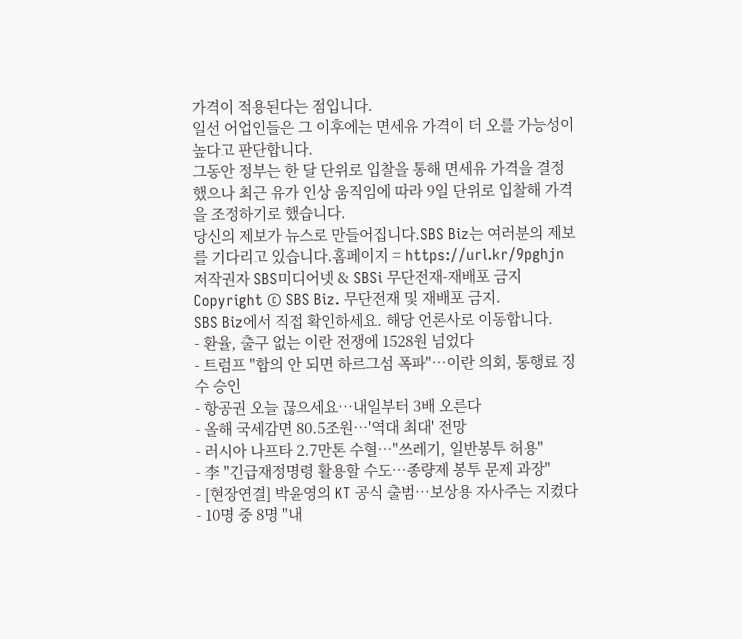가격이 적용된다는 점입니다.
일선 어업인들은 그 이후에는 면세유 가격이 더 오를 가능성이 높다고 판단합니다.
그동안 정부는 한 달 단위로 입찰을 통해 면세유 가격을 결정했으나 최근 유가 인상 움직임에 따라 9일 단위로 입찰해 가격을 조정하기로 했습니다.
당신의 제보가 뉴스로 만들어집니다.SBS Biz는 여러분의 제보를 기다리고 있습니다.홈페이지 = https://url.kr/9pghjn
저작권자 SBS미디어넷 & SBSi 무단전재-재배포 금지
Copyright © SBS Biz. 무단전재 및 재배포 금지.
SBS Biz에서 직접 확인하세요. 해당 언론사로 이동합니다.
- 환율, 출구 없는 이란 전쟁에 1528원 넘었다
- 트럼프 "합의 안 되면 하르그섬 폭파"…이란 의회, 통행료 징수 승인
- 항공권 오늘 끊으세요…내일부터 3배 오른다
- 올해 국세감면 80.5조원…'역대 최대' 전망
- 러시아 나프타 2.7만톤 수혈…"쓰레기, 일반봉투 허용"
- 李 "긴급재정명령 활용할 수도…종량제 봉투 문제 과장"
- [현장연결] 박윤영의 KT 공식 출범…보상용 자사주는 지켰다
- 10명 중 8명 "내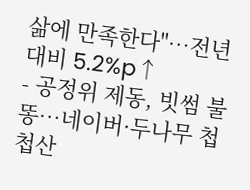삶에 만족한다"…전년대비 5.2%p↑
- 공정위 제동, 빗썸 불똥…네이버·두나무 첩첩산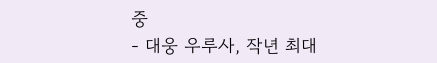중
- 대웅 우루사, 작년 최대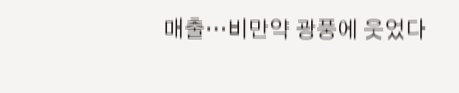매출…비만약 광풍에 웃었다